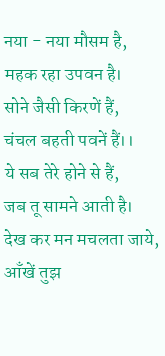नया - नया मौसम है,
महक रहा उपवन है।
सोने जैसी किरणें हैं,
चंचल बहती पवनें हैं।।
ये सब तेरे होने से हैं,
जब तू सामने आती है।
देख कर मन मचलता जाये,
आँखें तुझ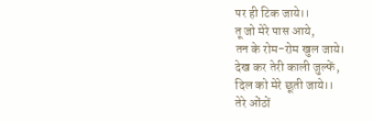पर ही टिक जाये।।
तू जो मेरे पास आये,
तन के रोम-रोम खुल जाये।
देख कर तेरी काली जुल्फें,
दिल को मेरे छूती जाये।।
तेरे ओंठों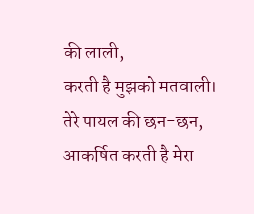की लाली,
करती है मुझको मतवाली।
तेरे पायल की छन-छन,
आकर्षित करती है मेरा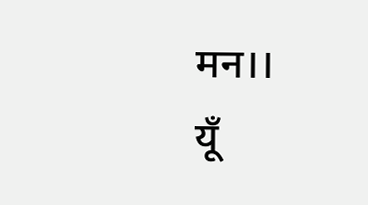मन।।
यूँ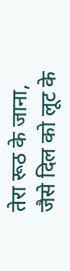तेरा रूठ के जाना,
जैसे दिल को लूट के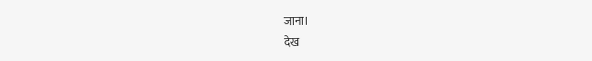जाना।
देख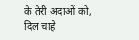के तेरी अदाओं को,
दिल चाहे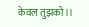केवल तुझको।।